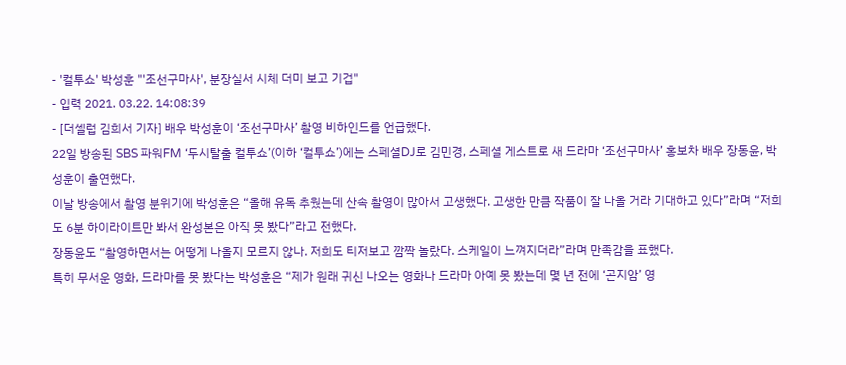- '컬투쇼' 박성훈 "'조선구마사', 분장실서 시체 더미 보고 기겁"
- 입력 2021. 03.22. 14:08:39
- [더셀럽 김희서 기자] 배우 박성훈이 ‘조선구마사’ 촬영 비하인드를 언급했다.
22일 방송된 SBS 파워FM ‘두시탈출 컬투쇼’(이하 ‘컬투쇼’)에는 스페셜DJ로 김민경, 스페셜 게스트로 새 드라마 ‘조선구마사’ 홍보차 배우 장동윤, 박성훈이 출연했다.
이날 방송에서 촬영 분위기에 박성훈은 “올해 유독 추웠는데 산속 촬영이 많아서 고생했다. 고생한 만큼 작품이 잘 나올 거라 기대하고 있다”라며 “저희도 6분 하이라이트만 봐서 완성본은 아직 못 봤다”라고 전했다.
장동윤도 “촬영하면서는 어떻게 나올지 모르지 않나. 저희도 티저보고 깜짝 놀랐다. 스케일이 느껴지더라”라며 만족감을 표했다.
특히 무서운 영화, 드라마를 못 봤다는 박성훈은 “제가 원래 귀신 나오는 영화나 드라마 아예 못 봤는데 몇 년 전에 ‘곤지암’ 영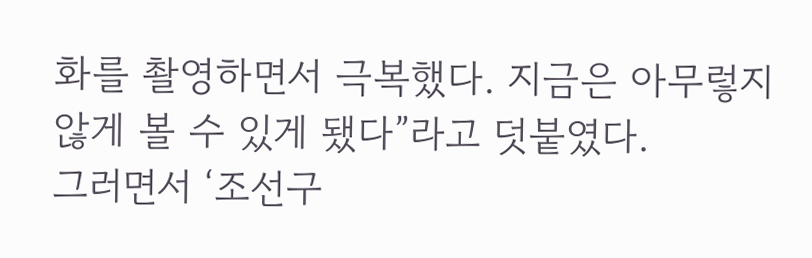화를 촬영하면서 극복했다. 지금은 아무렇지 않게 볼 수 있게 됐다”라고 덧붙였다.
그러면서 ‘조선구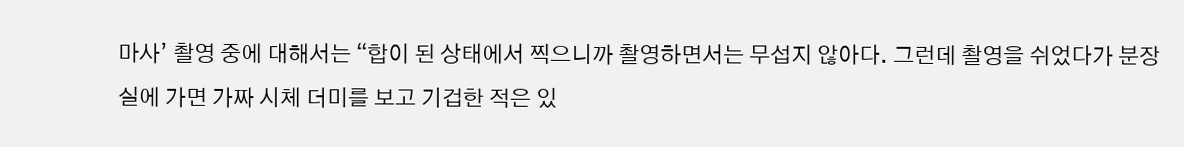마사’ 촬영 중에 대해서는 “합이 된 상태에서 찍으니까 촬영하면서는 무섭지 않아다. 그런데 촬영을 쉬었다가 분장실에 가면 가짜 시체 더미를 보고 기겁한 적은 있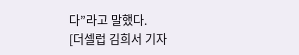다”라고 말했다.
[더셀럽 김희서 기자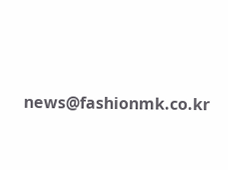news@fashionmk.co.kr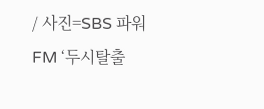/ 사진=SBS 파워FM ‘두시탈출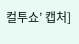컬투쇼’ 캡처]